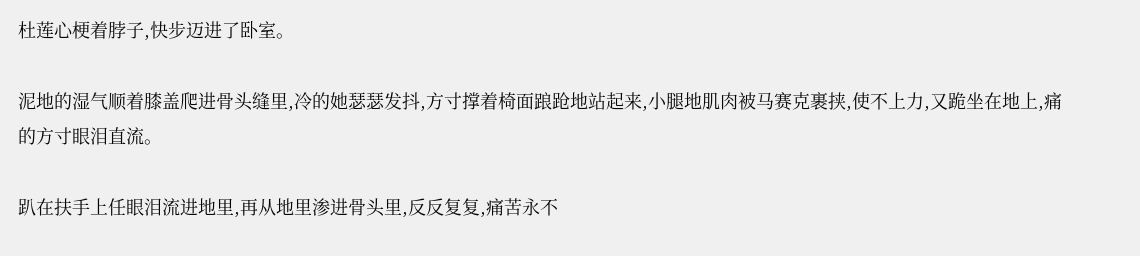杜莲心梗着脖子,快步迈进了卧室。

泥地的湿气顺着膝盖爬进骨头缝里,冷的她瑟瑟发抖,方寸撑着椅面踉跄地站起来,小腿地肌肉被马赛克裹挟,使不上力,又跪坐在地上,痛的方寸眼泪直流。

趴在扶手上任眼泪流进地里,再从地里渗进骨头里,反反复复,痛苦永不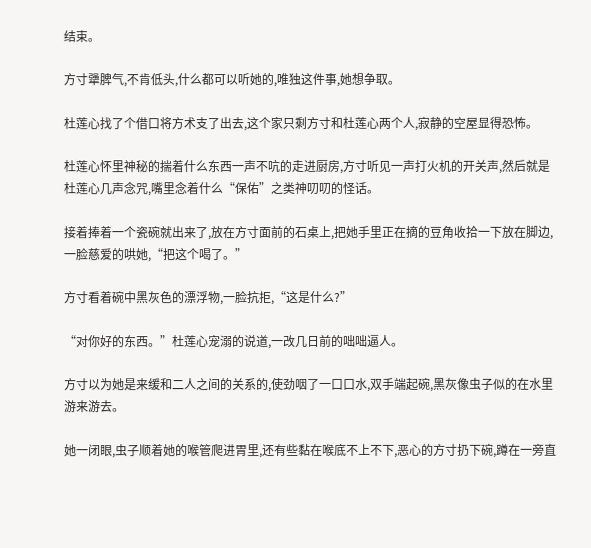结束。

方寸犟脾气,不肯低头,什么都可以听她的,唯独这件事,她想争取。

杜莲心找了个借口将方术支了出去,这个家只剩方寸和杜莲心两个人,寂静的空屋显得恐怖。

杜莲心怀里神秘的揣着什么东西一声不吭的走进厨房,方寸听见一声打火机的开关声,然后就是杜莲心几声念咒,嘴里念着什么“保佑”之类神叨叨的怪话。

接着捧着一个瓷碗就出来了,放在方寸面前的石桌上,把她手里正在摘的豆角收拾一下放在脚边,一脸慈爱的哄她,“把这个喝了。”

方寸看着碗中黑灰色的漂浮物,一脸抗拒,“这是什么?”

“对你好的东西。”杜莲心宠溺的说道,一改几日前的咄咄逼人。

方寸以为她是来缓和二人之间的关系的,使劲咽了一口口水,双手端起碗,黑灰像虫子似的在水里游来游去。

她一闭眼,虫子顺着她的喉管爬进胃里,还有些黏在喉底不上不下,恶心的方寸扔下碗,蹲在一旁直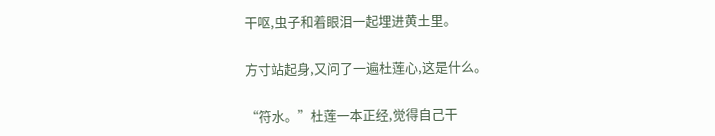干呕,虫子和着眼泪一起埋进黄土里。

方寸站起身,又问了一遍杜莲心,这是什么。

“符水。”杜莲一本正经,觉得自己干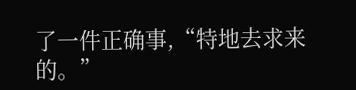了一件正确事,“特地去求来的。”